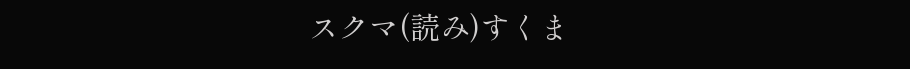スクマ(読み)すくま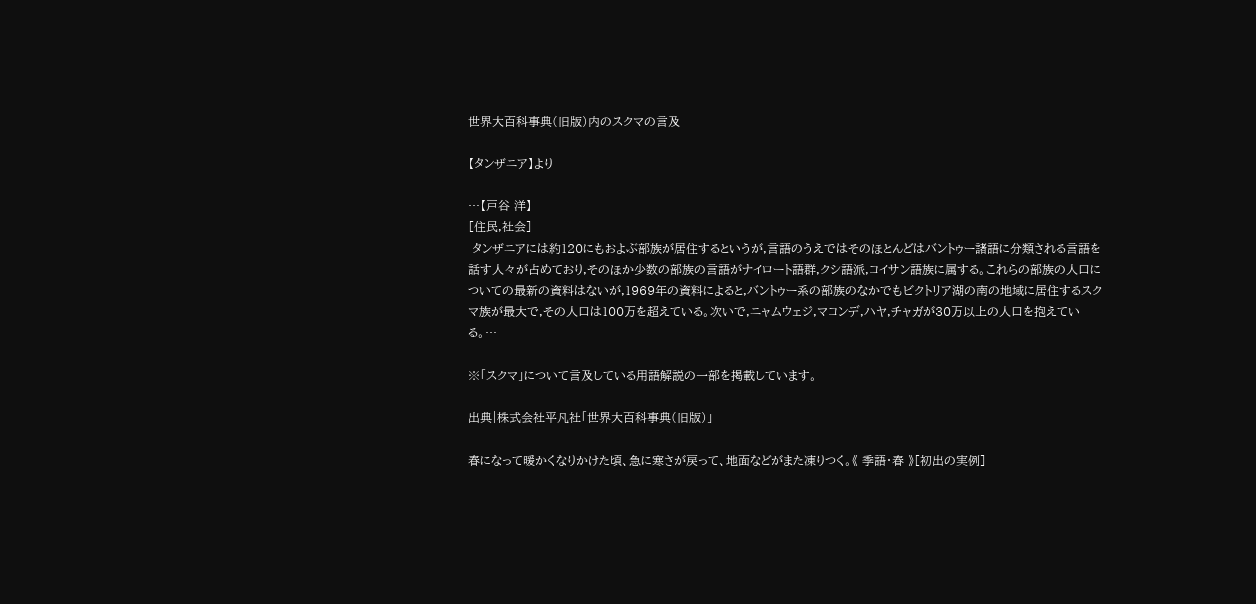世界大百科事典(旧版)内のスクマの言及

【タンザニア】より

…【戸谷 洋】
[住民,社会]
 タンザニアには約120にもおよぶ部族が居住するというが,言語のうえではそのほとんどはバントゥー諸語に分類される言語を話す人々が占めており,そのほか少数の部族の言語がナイロート語群,クシ語派,コイサン語族に属する。これらの部族の人口についての最新の資料はないが,1969年の資料によると,バントゥー系の部族のなかでもビクトリア湖の南の地域に居住するスクマ族が最大で,その人口は100万を超えている。次いで,ニャムウェジ,マコンデ,ハヤ,チャガが30万以上の人口を抱えている。…

※「スクマ」について言及している用語解説の一部を掲載しています。

出典|株式会社平凡社「世界大百科事典(旧版)」

春になって暖かくなりかけた頃、急に寒さが戻って、地面などがまた凍りつく。《 季語・春 》[初出の実例]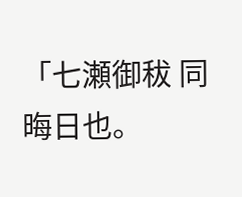「七瀬御秡 同晦日也。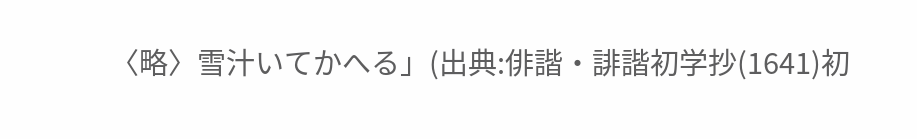〈略〉雪汁いてかへる」(出典:俳諧・誹諧初学抄(1641)初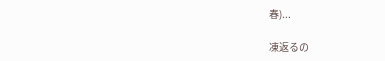春)...

凍返るの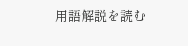用語解説を読む